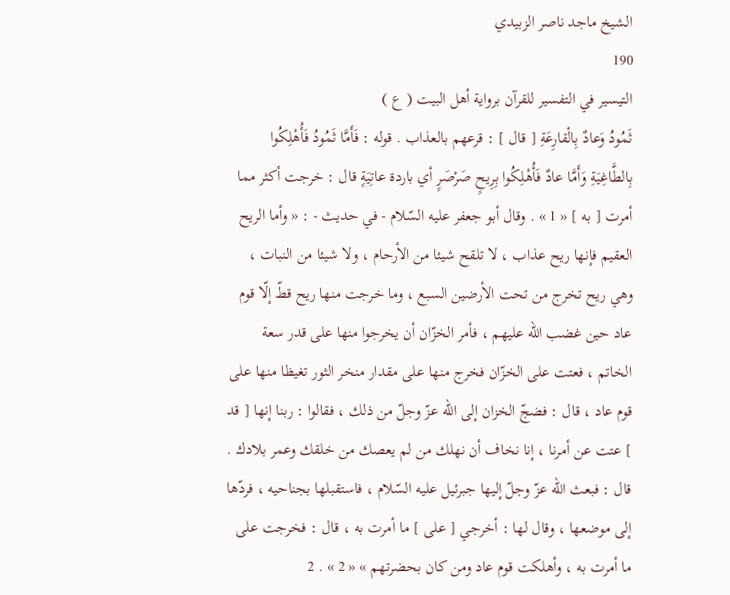الشيخ ماجد ناصر الزبيدي
190
التيسير في التفسير للقرآن برواية أهل البيت ( ع )
ثَمُودُ وَعادٌ بِالْقارِعَةِ [ قال ] : قرعهم بالعذاب . قوله : فَأَمَّا ثَمُودُ فَأُهْلِكُوا بِالطَّاغِيَةِ وَأَمَّا عادٌ فَأُهْلِكُوا بِرِيحٍ صَرْصَرٍ أي باردة عاتِيَةٍ قال : خرجت أكثر مما أمرت [ به ] « 1 » . وقال أبو جعفر عليه السّلام - في حديث - : « وأما الريح العقيم فإنها ريح عذاب ، لا تلقح شيئا من الأرحام ، ولا شيئا من النبات ، وهي ريح تخرج من تحت الأرضين السبع ، وما خرجت منها ريح قطّ إلّا قوم عاد حين غضب اللّه عليهم ، فأمر الخزّان أن يخرجوا منها على قدر سعة الخاتم ، فعتت على الخزّان فخرج منها على مقدار منخر الثور تغيظا منها على قوم عاد ، قال : فضجّ الخزان إلى اللّه عزّ وجلّ من ذلك ، فقالوا : ربنا إنها [ قد ] عتت عن أمرنا ، إنا نخاف أن نهلك من لم يعصك من خلقك وعمر بلادك . قال : فبعث اللّه عزّ وجلّ إليها جبرئيل عليه السّلام ، فاستقبلها بجناحيه ، فردّها إلى موضعها ، وقال لها : أخرجي [ على ] ما أمرت به ، قال : فخرجت على ما أمرت به ، وأهلكت قوم عاد ومن كان بحضرتهم » « 2 » . 2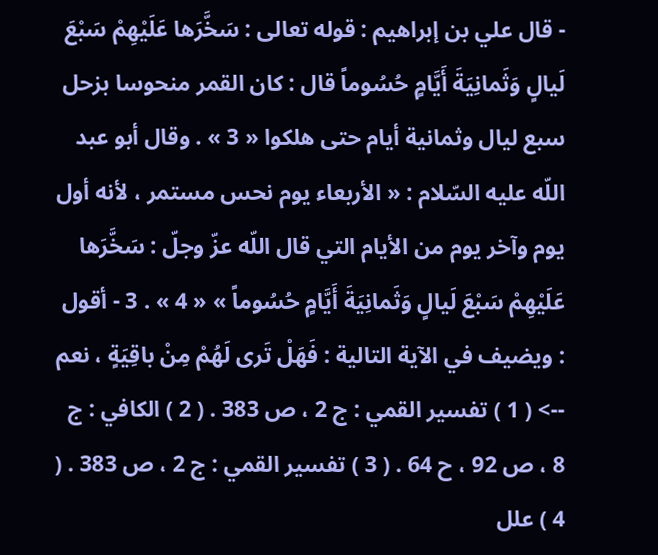- قال علي بن إبراهيم : قوله تعالى : سَخَّرَها عَلَيْهِمْ سَبْعَ لَيالٍ وَثَمانِيَةَ أَيَّامٍ حُسُوماً قال : كان القمر منحوسا بزحل سبع ليال وثمانية أيام حتى هلكوا « 3 » . وقال أبو عبد اللّه عليه السّلام : « الأربعاء يوم نحس مستمر ، لأنه أول يوم وآخر يوم من الأيام التي قال اللّه عزّ وجلّ : سَخَّرَها عَلَيْهِمْ سَبْعَ لَيالٍ وَثَمانِيَةَ أَيَّامٍ حُسُوماً » « 4 » . 3 - أقول : ويضيف في الآية التالية : فَهَلْ تَرى لَهُمْ مِنْ باقِيَةٍ ، نعم
--> ( 1 ) تفسير القمي : ج 2 ، ص 383 . ( 2 ) الكافي : ج 8 ، ص 92 ، ح 64 . ( 3 ) تفسير القمي : ج 2 ، ص 383 . ( 4 ) علل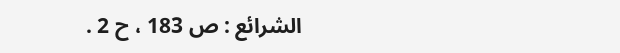الشرائع : ص 183 ، ح 2 .